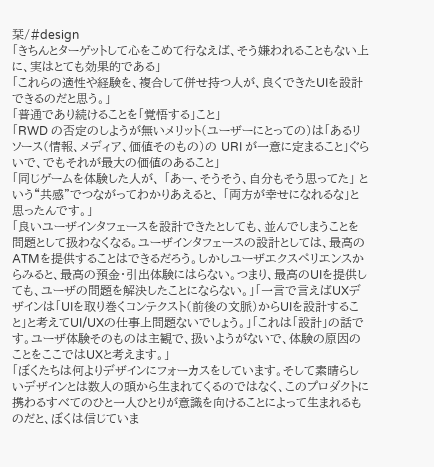栞/#design
「きちんとターゲットして心をこめて行なえば、そう嫌われることもない上に、実はとても効果的である」
「これらの適性や経験を、複合して併せ持つ人が、良くできたUIを設計できるのだと思う。」
「普通であり続けることを「覚悟する」こと」
「RWD の否定のしようが無いメリット(ユーザーにとっての)は「あるリソース(情報、メディア、価値そのもの)の URI が一意に定まること」ぐらいで、でもそれが最大の価値のあること」
「同じゲームを体験した人が、 「あー、そうそう、自分もそう思ってた」 という“共感”でつながってわかりあえると、 「両方が幸せになれるな」と思ったんです。」
「良いユーザインタフェースを設計できたとしても、並んでしまうことを問題として扱わなくなる。ユーザインタフェースの設計としては、最高のATMを提供することはできるだろう。しかしユーザエクスペリエンスからみると、最高の預金・引出体験にはらない。つまり、最高のUIを提供しても、ユーザの問題を解決したことにならない。」「一言で言えばUXデザインは「UIを取り巻くコンテクスト(前後の文脈)からUIを設計すること」と考えてUI/UXの仕事上問題ないでしょう。」「これは「設計」の話です。ユーザ体験そのものは主観で、扱いようがないで、体験の原因のことをここではUXと考えます。」
「ぼくたちは何よりデザインにフォーカスをしています。そして素晴らしいデザインとは数人の頭から生まれてくるのではなく、このプロダクトに携わるすべてのひと一人ひとりが意識を向けることによって生まれるものだと、ぼくは信じていま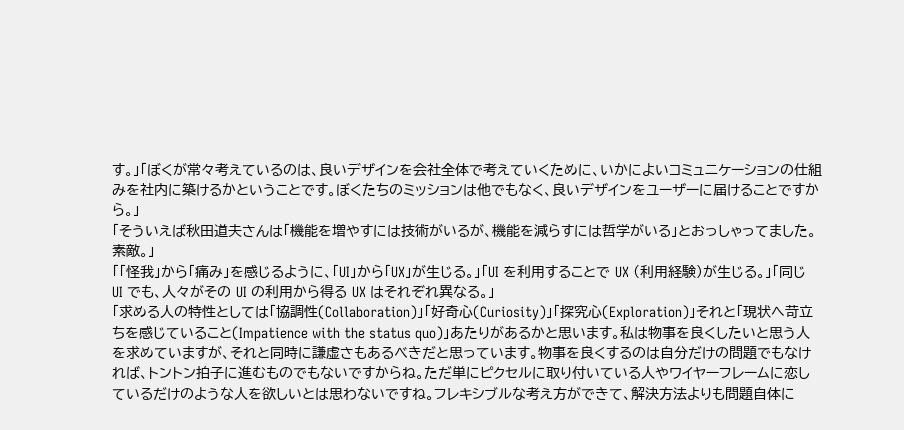す。」「ぼくが常々考えているのは、良いデザインを会社全体で考えていくために、いかによいコミュニケーションの仕組みを社内に築けるかということです。ぼくたちのミッションは他でもなく、良いデザインをユーザーに届けることですから。」
「そういえば秋田道夫さんは「機能を増やすには技術がいるが、機能を減らすには哲学がいる」とおっしゃってました。素敵。」
「「怪我」から「痛み」を感じるように、「UI」から「UX」が生じる。」「UI を利用することで UX (利用経験)が生じる。」「同じ UI でも、人々がその UI の利用から得る UX はそれぞれ異なる。」
「求める人の特性としては「協調性(Collaboration)」「好奇心(Curiosity)」「探究心(Exploration)」それと「現状へ苛立ちを感じていること(Impatience with the status quo)」あたりがあるかと思います。私は物事を良くしたいと思う人を求めていますが、それと同時に謙虚さもあるべきだと思っています。物事を良くするのは自分だけの問題でもなければ、トントン拍子に進むものでもないですからね。ただ単にピクセルに取り付いている人やワイヤーフレームに恋しているだけのような人を欲しいとは思わないですね。フレキシブルな考え方ができて、解決方法よりも問題自体に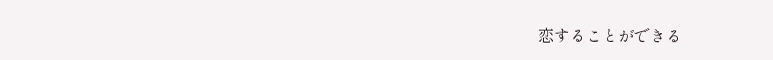恋することができる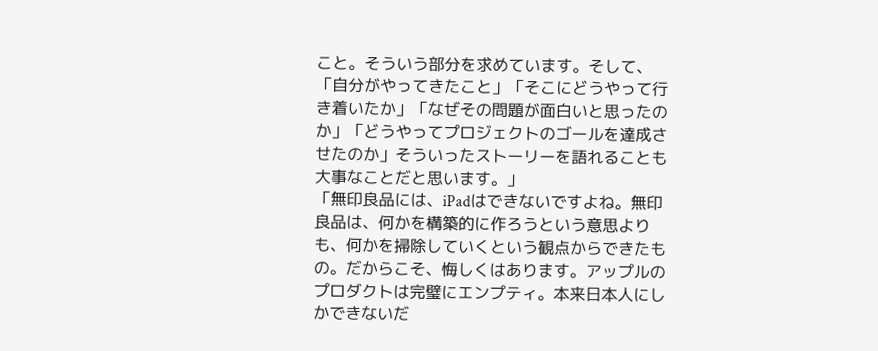こと。そういう部分を求めています。そして、「自分がやってきたこと」「そこにどうやって行き着いたか」「なぜその問題が面白いと思ったのか」「どうやってプロジェクトのゴールを達成させたのか」そういったストーリーを語れることも大事なことだと思います。」
「無印良品には、iPadはできないですよね。無印良品は、何かを構築的に作ろうという意思よりも、何かを掃除していくという観点からできたもの。だからこそ、悔しくはあります。アップルのプロダクトは完璧にエンプティ。本来日本人にしかできないだ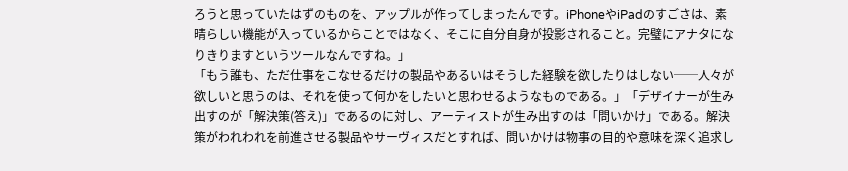ろうと思っていたはずのものを、アップルが作ってしまったんです。iPhoneやiPadのすごさは、素晴らしい機能が入っているからことではなく、そこに自分自身が投影されること。完璧にアナタになりきりますというツールなんですね。」
「もう誰も、ただ仕事をこなせるだけの製品やあるいはそうした経験を欲したりはしない──人々が欲しいと思うのは、それを使って何かをしたいと思わせるようなものである。」「デザイナーが生み出すのが「解決策(答え)」であるのに対し、アーティストが生み出すのは「問いかけ」である。解決策がわれわれを前進させる製品やサーヴィスだとすれば、問いかけは物事の目的や意味を深く追求し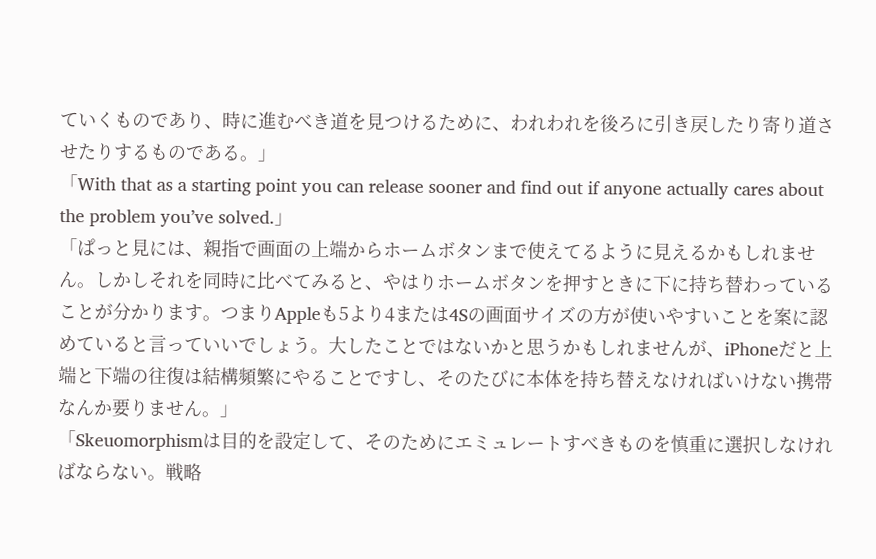ていくものであり、時に進むべき道を見つけるために、われわれを後ろに引き戻したり寄り道させたりするものである。」
「With that as a starting point you can release sooner and find out if anyone actually cares about the problem you’ve solved.」
「ぱっと見には、親指で画面の上端からホームボタンまで使えてるように見えるかもしれません。しかしそれを同時に比べてみると、やはりホームボタンを押すときに下に持ち替わっていることが分かります。つまりAppleも5より4または4Sの画面サイズの方が使いやすいことを案に認めていると言っていいでしょう。大したことではないかと思うかもしれませんが、iPhoneだと上端と下端の往復は結構頻繁にやることですし、そのたびに本体を持ち替えなければいけない携帯なんか要りません。」
「Skeuomorphismは目的を設定して、そのためにエミュレートすべきものを慎重に選択しなければならない。戦略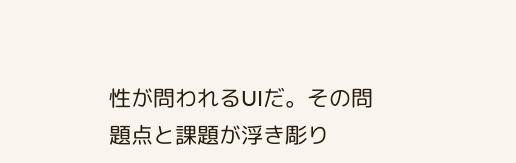性が問われるUIだ。その問題点と課題が浮き彫り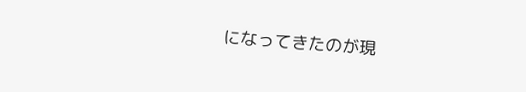になってきたのが現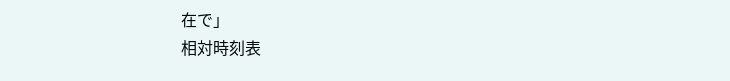在で」
相対時刻表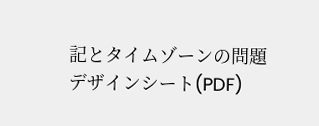記とタイムゾーンの問題
デザインシート(PDF)